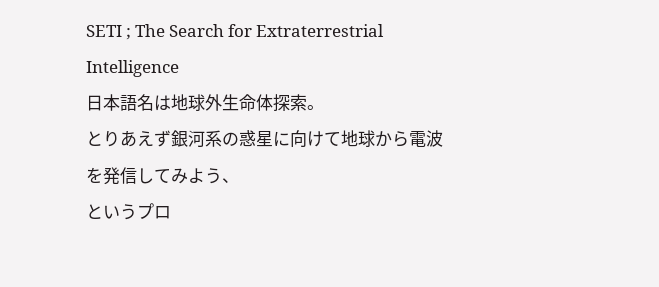SETI ; The Search for Extraterrestrial Intelligence
日本語名は地球外生命体探索。
とりあえず銀河系の惑星に向けて地球から電波を発信してみよう、
というプロ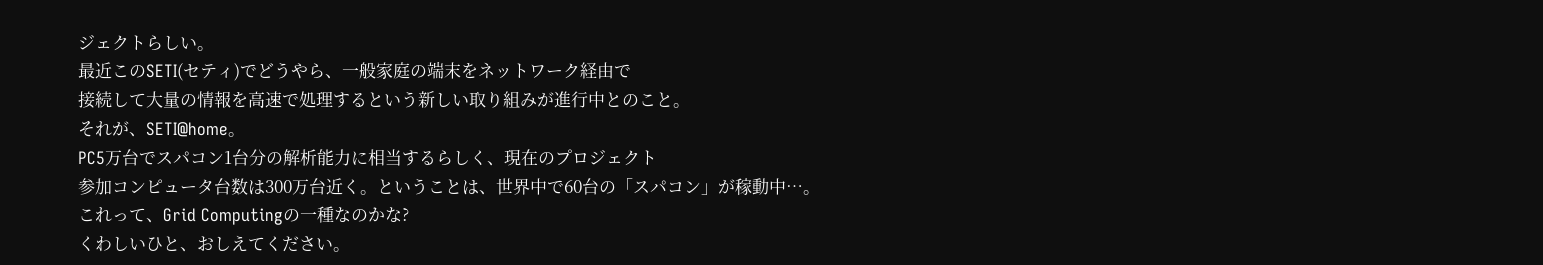ジェクトらしい。
最近このSETI(セティ)でどうやら、一般家庭の端末をネットワーク経由で
接続して大量の情報を高速で処理するという新しい取り組みが進行中とのこと。
それが、SETI@home。
PC5万台でスパコン1台分の解析能力に相当するらしく、現在のプロジェクト
参加コンピュータ台数は300万台近く。ということは、世界中で60台の「スパコン」が稼動中…。
これって、Grid Computingの一種なのかな?
くわしいひと、おしえてください。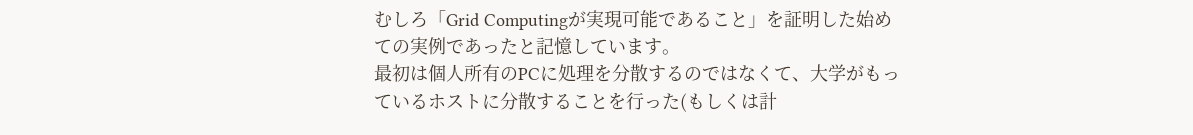むしろ「Grid Computingが実現可能であること」を証明した始めての実例であったと記憶しています。
最初は個人所有のPCに処理を分散するのではなくて、大学がもっているホストに分散することを行った(もしくは計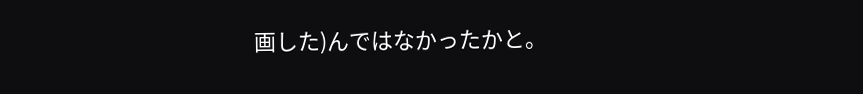画した)んではなかったかと。